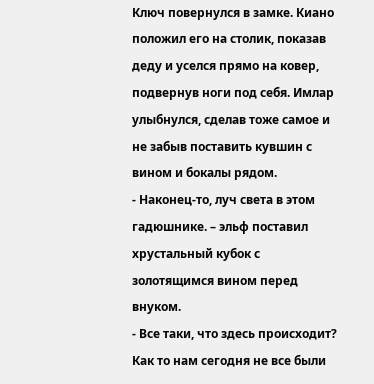Ключ повернулся в замке. Киано положил его на столик, показав деду и уселся прямо на ковер, подвернув ноги под себя. Имлар улыбнулся, сделав тоже самое и не забыв поставить кувшин с вином и бокалы рядом.
- Наконец-то, луч света в этом гадюшнике. – эльф поставил хрустальный кубок с золотящимся вином перед внуком.
- Все таки, что здесь происходит? Как то нам сегодня не все были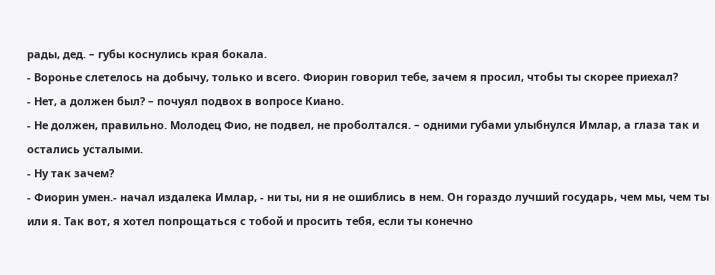рады, дед. – губы коснулись края бокала.
- Воронье слетелось на добычу, только и всего. Фиорин говорил тебе, зачем я просил, чтобы ты скорее приехал?
- Нет, а должен был? – почуял подвох в вопросе Киано.
- Не должен, правильно. Молодец Фио, не подвел, не проболтался. – одними губами улыбнулся Имлар, а глаза так и остались усталыми.
- Ну так зачем?
- Фиорин умен.- начал издалека Имлар, - ни ты, ни я не ошиблись в нем. Он гораздо лучший государь, чем мы, чем ты или я. Так вот, я хотел попрощаться с тобой и просить тебя, если ты конечно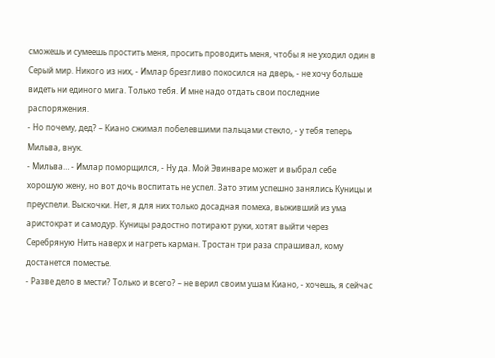сможешь и сумеешь простить меня, просить проводить меня, чтобы я не уходил один в Серый мир. Никого из них, - Имлар брезгливо покосился на дверь, - не хочу больше видеть ни единого мига. Только тебя. И мне надо отдать свои последние распоряжения.
- Но почему, дед? – Киано сжимал побелевшими пальцами стекло, - у тебя теперь Мильва, внук.
- Мильва… - Имлар поморщился, - Ну да. Мой Эвинваре может и выбрал себе хорошую жену, но вот дочь воспитать не успел. Зато этим успешно занялись Куницы и преуспели. Выскочки. Нет, я для них только досадная помеха, выживший из ума аристократ и самодур. Куницы радостно потирают руки, хотят выйти через Серебряную Нить наверх и нагреть карман. Тростан три раза спрашивал, кому достанется поместье.
- Разве дело в мести? Только и всего? – не верил своим ушам Киано, - хочешь, я сейчас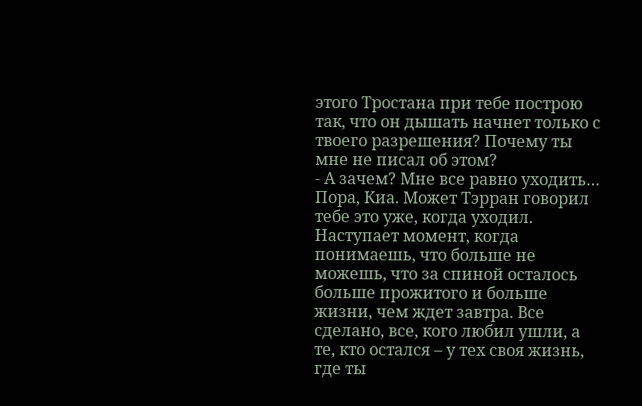этого Тростана при тебе построю так, что он дышать начнет только с твоего разрешения? Почему ты мне не писал об этом?
- А зачем? Мне все равно уходить… Пора, Киа. Может Тэрран говорил тебе это уже, когда уходил. Наступает момент, когда понимаешь, что больше не можешь, что за спиной осталось больше прожитого и больше жизни, чем ждет завтра. Все сделано, все, кого любил ушли, а те, кто остался – у тех своя жизнь, где ты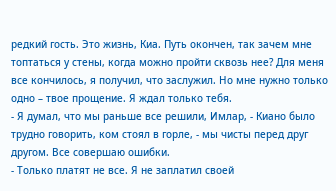редкий гость. Это жизнь, Киа. Путь окончен, так зачем мне топтаться у стены, когда можно пройти сквозь нее? Для меня все кончилось, я получил, что заслужил. Но мне нужно только одно – твое прощение. Я ждал только тебя.
- Я думал, что мы раньше все решили, Имлар, - Киано было трудно говорить, ком стоял в горле, - мы чисты перед друг другом. Все совершаю ошибки.
- Только платят не все. Я не заплатил своей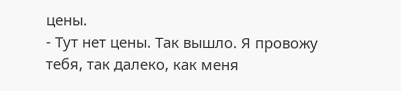цены.
- Тут нет цены. Так вышло. Я провожу тебя, так далеко, как меня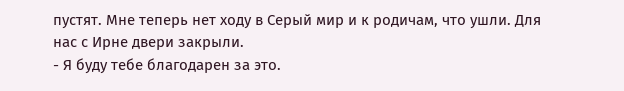пустят. Мне теперь нет ходу в Серый мир и к родичам, что ушли. Для нас с Ирне двери закрыли.
- Я буду тебе благодарен за это.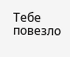Тебе повезло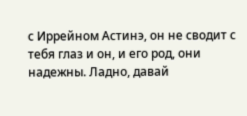с Иррейном Астинэ, он не сводит с тебя глаз и он, и его род, они надежны. Ладно, давай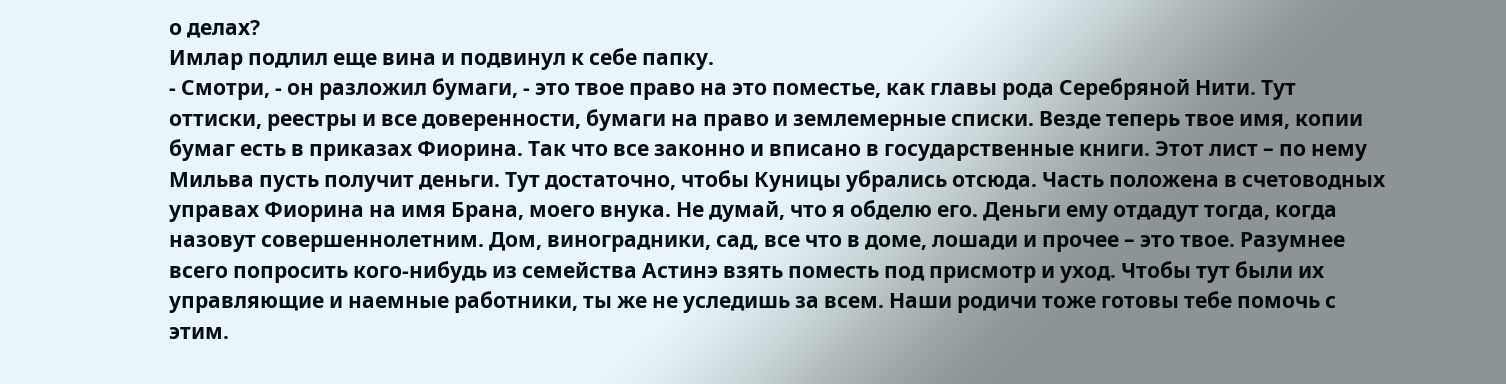о делах?
Имлар подлил еще вина и подвинул к себе папку.
- Смотри, - он разложил бумаги, - это твое право на это поместье, как главы рода Серебряной Нити. Тут оттиски, реестры и все доверенности, бумаги на право и землемерные списки. Везде теперь твое имя, копии бумаг есть в приказах Фиорина. Так что все законно и вписано в государственные книги. Этот лист – по нему Мильва пусть получит деньги. Тут достаточно, чтобы Куницы убрались отсюда. Часть положена в счетоводных управах Фиорина на имя Брана, моего внука. Не думай, что я обделю его. Деньги ему отдадут тогда, когда назовут совершеннолетним. Дом, виноградники, сад, все что в доме, лошади и прочее – это твое. Разумнее всего попросить кого-нибудь из семейства Астинэ взять поместь под присмотр и уход. Чтобы тут были их управляющие и наемные работники, ты же не уследишь за всем. Наши родичи тоже готовы тебе помочь с этим.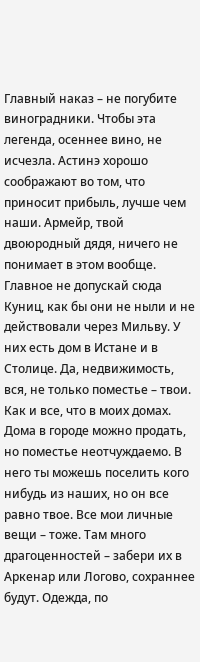Главный наказ – не погубите виноградники. Чтобы эта легенда, осеннее вино, не исчезла. Астинэ хорошо соображают во том, что приносит прибыль, лучше чем наши. Армейр, твой двоюродный дядя, ничего не понимает в этом вообще. Главное не допускай сюда Куниц, как бы они не ныли и не действовали через Мильву. У них есть дом в Истане и в Столице. Да, недвижимость, вся, не только поместье – твои. Как и все, что в моих домах. Дома в городе можно продать, но поместье неотчуждаемо. В него ты можешь поселить кого нибудь из наших, но он все равно твое. Все мои личные вещи – тоже. Там много драгоценностей – забери их в Аркенар или Логово, сохраннее будут. Одежда, по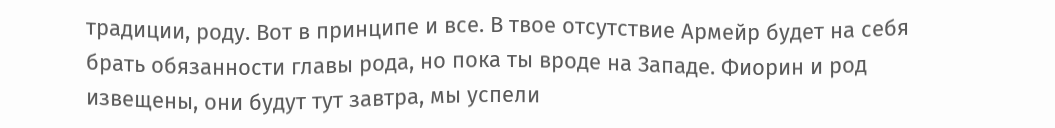традиции, роду. Вот в принципе и все. В твое отсутствие Армейр будет на себя брать обязанности главы рода, но пока ты вроде на Западе. Фиорин и род извещены, они будут тут завтра, мы успели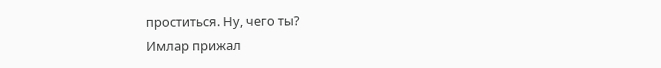проститься. Ну, чего ты?
Имлар прижал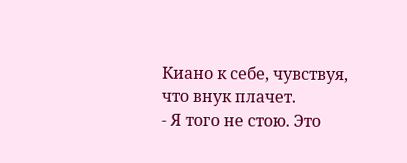Киано к себе, чувствуя, что внук плачет.
- Я того не стою. Это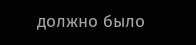должно было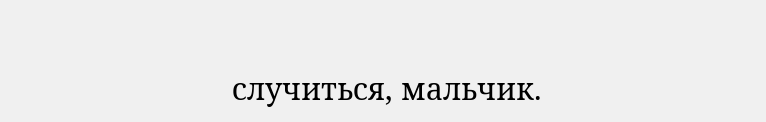случиться, мальчик.